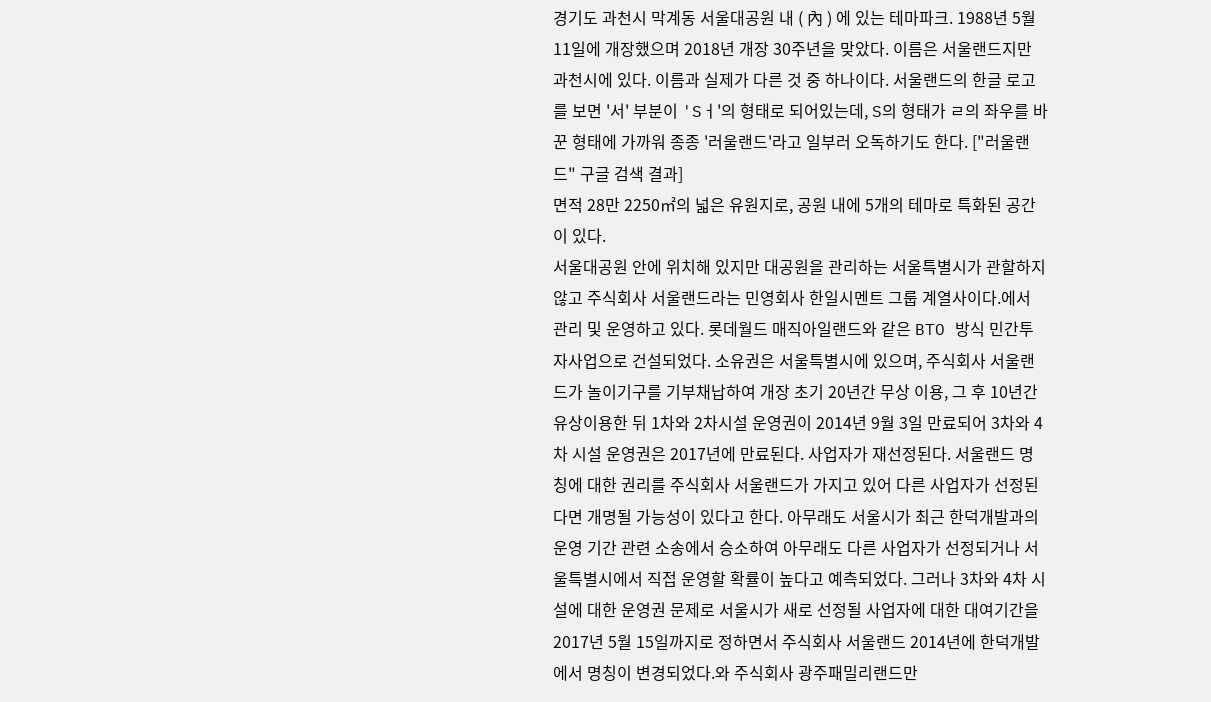경기도 과천시 막계동 서울대공원 내 ( 內 ) 에 있는 테마파크. 1988년 5월 11일에 개장했으며 2018년 개장 30주년을 맞았다. 이름은 서울랜드지만 과천시에 있다. 이름과 실제가 다른 것 중 하나이다. 서울랜드의 한글 로고를 보면 '서' 부분이 'Sㅓ'의 형태로 되어있는데, S의 형태가 ㄹ의 좌우를 바꾼 형태에 가까워 종종 '러울랜드'라고 일부러 오독하기도 한다. ["러울랜드" 구글 검색 결과]
면적 28만 2250㎡의 넓은 유원지로, 공원 내에 5개의 테마로 특화된 공간이 있다.
서울대공원 안에 위치해 있지만 대공원을 관리하는 서울특별시가 관할하지 않고 주식회사 서울랜드라는 민영회사 한일시멘트 그룹 계열사이다.에서 관리 및 운영하고 있다. 롯데월드 매직아일랜드와 같은 BTO 방식 민간투자사업으로 건설되었다. 소유권은 서울특별시에 있으며, 주식회사 서울랜드가 놀이기구를 기부채납하여 개장 초기 20년간 무상 이용, 그 후 10년간 유상이용한 뒤 1차와 2차시설 운영권이 2014년 9월 3일 만료되어 3차와 4차 시설 운영권은 2017년에 만료된다. 사업자가 재선정된다. 서울랜드 명칭에 대한 권리를 주식회사 서울랜드가 가지고 있어 다른 사업자가 선정된다면 개명될 가능성이 있다고 한다. 아무래도 서울시가 최근 한덕개발과의 운영 기간 관련 소송에서 승소하여 아무래도 다른 사업자가 선정되거나 서울특별시에서 직접 운영할 확률이 높다고 예측되었다. 그러나 3차와 4차 시설에 대한 운영권 문제로 서울시가 새로 선정될 사업자에 대한 대여기간을 2017년 5월 15일까지로 정하면서 주식회사 서울랜드 2014년에 한덕개발에서 명칭이 변경되었다.와 주식회사 광주패밀리랜드만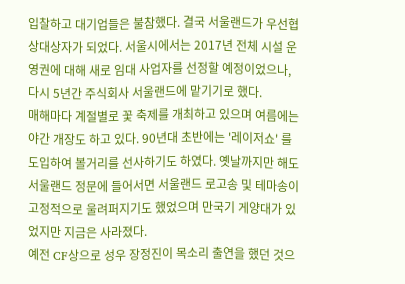입찰하고 대기업들은 불참했다. 결국 서울랜드가 우선협상대상자가 되었다. 서울시에서는 2017년 전체 시설 운영권에 대해 새로 임대 사업자를 선정할 예정이었으나, 다시 5년간 주식회사 서울랜드에 맡기기로 했다.
매해마다 계절별로 꽃 축제를 개최하고 있으며 여름에는 야간 개장도 하고 있다. 90년대 초반에는 '레이저쇼' 를 도입하여 볼거리를 선사하기도 하였다. 옛날까지만 해도 서울랜드 정문에 들어서면 서울랜드 로고송 및 테마송이 고정적으로 울려퍼지기도 했었으며 만국기 게양대가 있었지만 지금은 사라졌다.
예전 CF상으로 성우 장정진이 목소리 출연을 했던 것으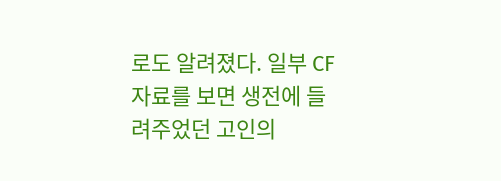로도 알려졌다. 일부 CF 자료를 보면 생전에 들려주었던 고인의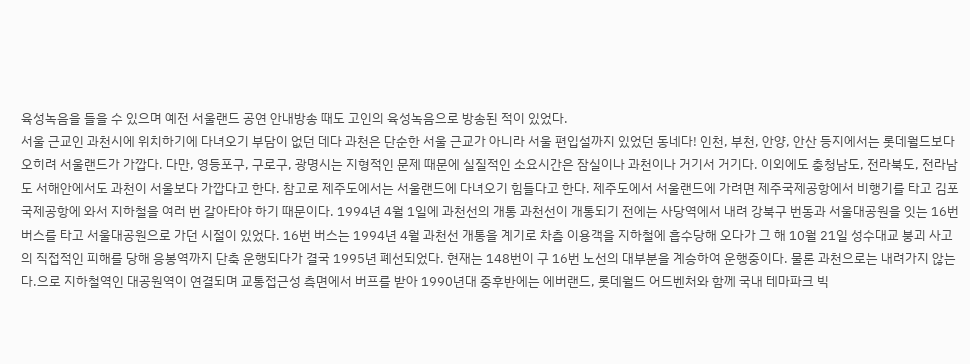육성녹음을 들을 수 있으며 예전 서울랜드 공연 안내방송 때도 고인의 육성녹음으로 방송된 적이 있었다.
서울 근교인 과천시에 위치하기에 다녀오기 부담이 없던 데다 과천은 단순한 서울 근교가 아니라 서울 편입설까지 있었던 동네다! 인천, 부천, 안양, 안산 등지에서는 롯데월드보다 오히려 서울랜드가 가깝다. 다만, 영등포구, 구로구, 광명시는 지형적인 문제 때문에 실질적인 소요시간은 잠실이나 과천이나 거기서 거기다. 이외에도 충청남도, 전라북도, 전라남도 서해안에서도 과천이 서울보다 가깝다고 한다. 참고로 제주도에서는 서울랜드에 다녀오기 힘들다고 한다. 제주도에서 서울랜드에 가려면 제주국제공항에서 비행기를 타고 김포국제공항에 와서 지하철을 여러 번 갈아타야 하기 때문이다. 1994년 4월 1일에 과천선의 개통 과천선이 개통되기 전에는 사당역에서 내려 강북구 번동과 서울대공원을 잇는 16번 버스를 타고 서울대공원으로 가던 시절이 있었다. 16번 버스는 1994년 4월 과천선 개통을 계기로 차츰 이용객을 지하철에 흡수당해 오다가 그 해 10월 21일 성수대교 붕괴 사고의 직접적인 피해를 당해 응봉역까지 단축 운행되다가 결국 1995년 폐선되었다. 현재는 148번이 구 16번 노선의 대부분을 계승하여 운행중이다. 물론 과천으로는 내려가지 않는다.으로 지하철역인 대공원역이 연결되며 교통접근성 측면에서 버프를 받아 1990년대 중후반에는 에버랜드, 롯데월드 어드벤처와 함께 국내 테마파크 빅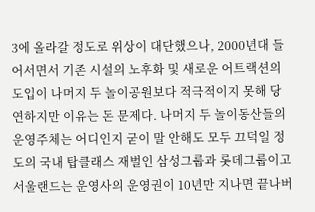3에 올라갈 정도로 위상이 대단했으나, 2000년대 들어서면서 기존 시설의 노후화 및 새로운 어트랙션의 도입이 나머지 두 놀이공원보다 적극적이지 못해 당연하지만 이유는 돈 문제다. 나머지 두 놀이동산들의 운영주체는 어디인지 굳이 말 안해도 모두 끄덕일 정도의 국내 탑클래스 재벌인 삼성그룹과 롯데그룹이고 서울랜드는 운영사의 운영권이 10년만 지나면 끝나버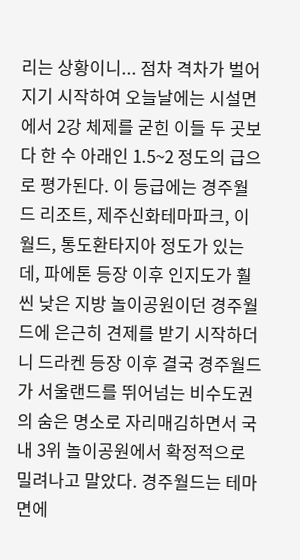리는 상황이니... 점차 격차가 벌어지기 시작하여 오늘날에는 시설면에서 2강 체제를 굳힌 이들 두 곳보다 한 수 아래인 1.5~2 정도의 급으로 평가된다. 이 등급에는 경주월드 리조트, 제주신화테마파크, 이월드, 통도환타지아 정도가 있는데, 파에톤 등장 이후 인지도가 훨씬 낮은 지방 놀이공원이던 경주월드에 은근히 견제를 받기 시작하더니 드라켄 등장 이후 결국 경주월드가 서울랜드를 뛰어넘는 비수도권의 숨은 명소로 자리매김하면서 국내 3위 놀이공원에서 확정적으로 밀려나고 말았다. 경주월드는 테마 면에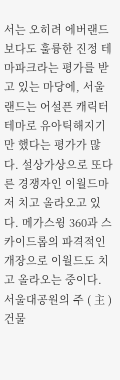서는 오히려 에버랜드보다도 훌륭한 진정 테마파크라는 평가를 받고 있는 마당에, 서울랜드는 어설픈 캐릭터 테마로 유아틱해지기만 했다는 평가가 많다. 설상가상으로 또다른 경쟁자인 이월드마저 치고 올라오고 있다. 메가스윙 360과 스카이드롭의 파격적인 개장으로 이월드도 치고 올라오는 중이다.
서울대공원의 주 ( 主 ) 건물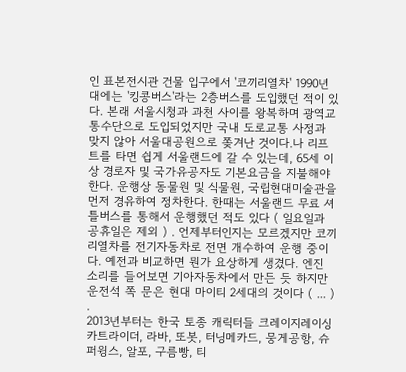인 표본전시관 건물 입구에서 '코끼리열차' 1990년대에는 '킹콩버스'라는 2층버스를 도입했던 적이 있다. 본래 서울시청과 과천 사이를 왕복하며 광역교통수단으로 도입되었지만 국내 도로교통 사정과 맞지 않아 서울대공원으로 쫒겨난 것이다.나 리프트를 타면 쉽게 서울랜드에 갈 수 있는데, 65세 이상 경로자 및 국가유공자도 기본요금을 지불해야 한다. 운행상 동물원 및 식물원, 국립현대미술관을 먼저 경유하여 정차한다. 한때는 서울랜드 무료 셔틀버스를 통해서 운행했던 적도 있다 ( 일요일과 공휴일은 제외 ) . 언제부터인지는 모르겠지만 코끼리열차를 전기자동차로 전면 개수하여 운행 중이다. 예전과 비교하면 뭔가 요상하게 생겼다. 엔진 소리를 들어보면 기아자동차에서 만든 듯 하지만 운전석 쪽 문은 현대 마이티 2세대의 것이다 ( ... ) .
2013년부터는 한국 토종 캐릭터들 크레이지레이싱 카트라이더, 라바, 또봇, 터닝메카드, 뭉게공항, 슈퍼윙스, 알포, 구름빵, 티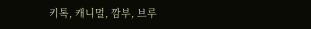키톡, 캐니멀, 깜부, 브루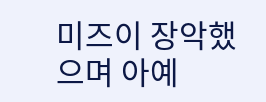미즈이 장악했으며 아예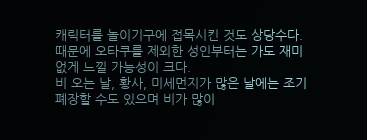캐릭터를 놀이기구에 접목시킨 것도 상당수다. 때문에 오타쿠를 제외한 성인부터는 가도 재미없게 느낄 가능성이 크다.
비 오는 날, 황사, 미세먼지가 많은 날에는 조기 폐장할 수도 있으며 비가 많이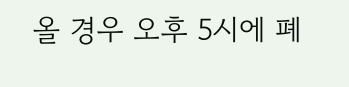올 경우 오후 5시에 폐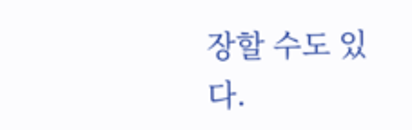장할 수도 있다.